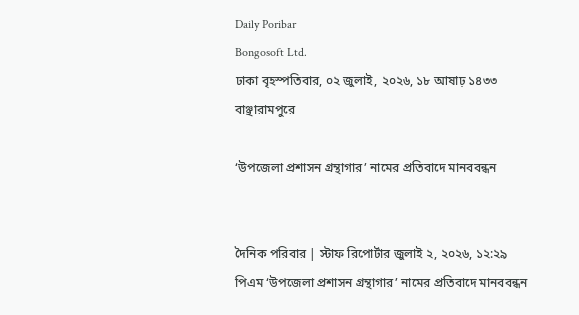Daily Poribar
Bongosoft Ltd.
ঢাকা বৃহস্পতিবার, ০২ জুলাই, ২০২৬, ১৮ আষাঢ় ১৪৩৩
বাঞ্ছারামপুরে

‘উপজেলা প্রশাসন গ্রন্থাগার’ নামের প্রতিবাদে মানববন্ধন


দৈনিক পরিবার | স্টাফ রিপোর্টার জুলাই ২, ২০২৬, ১২:২৯ পিএম ‘উপজেলা প্রশাসন গ্রন্থাগার’ নামের প্রতিবাদে মানববন্ধন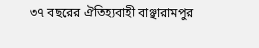৩৭ বছরের ঐতিহ্যবাহী বাঞ্ছারামপুর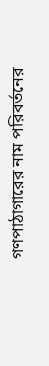গণপাঠাগারের নাম পরিবর্তনের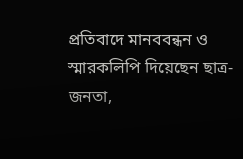প্রতিবাদে মানববন্ধন ও স্মারকলিপি দিয়েছেন ছাত্র-জনতা,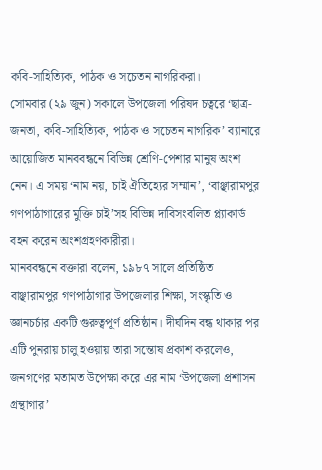কবি-সাহিত্যিক, পাঠক ও সচেতন নাগরিকরা।
সোমবার (২৯ জুন) সকালে উপজেলা পরিষদ চত্বরে ‘ছাত্র-জনতা, কবি-সাহিত্যিক, পাঠক ও সচেতন নাগরিক’ ব্যানারে আয়োজিত মানববন্ধনে বিভিন্ন শ্রেণি-পেশার মানুষ অংশ নেন। এ সময় ‘নাম নয়, চাই ঐতিহ্যের সম্মান’, ‘বাঞ্ছারামপুর গণপাঠাগারের মুক্তি চাই’সহ বিভিন্ন দাবিসংবলিত প্ল্যাকার্ড বহন করেন অংশগ্রহণকারীরা।
মানববন্ধনে বক্তারা বলেন, ১৯৮৭ সালে প্রতিষ্ঠিত বাঞ্ছারামপুর গণপাঠাগার উপজেলার শিক্ষা, সংস্কৃতি ও জ্ঞানচর্চার একটি গুরুত্বপূর্ণ প্রতিষ্ঠান। দীর্ঘদিন বন্ধ থাকার পর এটি পুনরায় চালু হওয়ায় তারা সন্তোষ প্রকাশ করলেও, জনগণের মতামত উপেক্ষা করে এর নাম ‘উপজেলা প্রশাসন গ্রন্থাগার’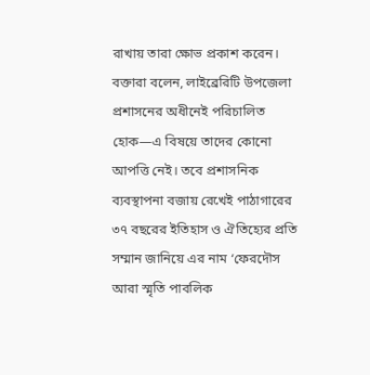রাখায় তারা ক্ষোভ প্রকাশ করেন।
বক্তারা বলেন, লাইব্রেরিটি উপজেলা প্রশাসনের অধীনেই পরিচালিত হোক—এ বিষয়ে তাদের কোনো আপত্তি নেই। তবে প্রশাসনিক ব্যবস্থাপনা বজায় রেখেই পাঠাগারের ৩৭ বছরের ইতিহাস ও ঐতিহ্যের প্রতি সম্মান জানিয়ে এর নাম ‘ফেরদৌস আরা স্মৃতি পাবলিক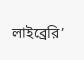লাইব্রেরি’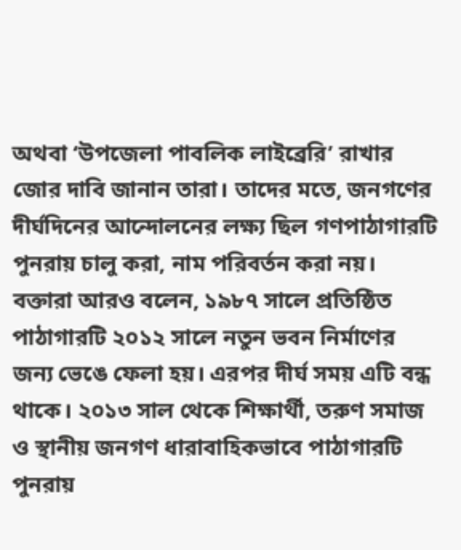অথবা ‘উপজেলা পাবলিক লাইব্রেরি’ রাখার জোর দাবি জানান তারা। তাদের মতে, জনগণের দীর্ঘদিনের আন্দোলনের লক্ষ্য ছিল গণপাঠাগারটি পুনরায় চালু করা, নাম পরিবর্তন করা নয়।
বক্তারা আরও বলেন, ১৯৮৭ সালে প্রতিষ্ঠিত পাঠাগারটি ২০১২ সালে নতুন ভবন নির্মাণের জন্য ভেঙে ফেলা হয়। এরপর দীর্ঘ সময় এটি বন্ধ থাকে। ২০১৩ সাল থেকে শিক্ষার্থী, তরুণ সমাজ ও স্থানীয় জনগণ ধারাবাহিকভাবে পাঠাগারটি পুনরায়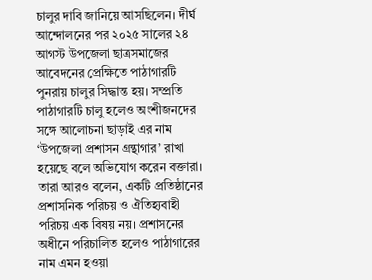চালুর দাবি জানিয়ে আসছিলেন। দীর্ঘ আন্দোলনের পর ২০২৫ সালের ২৪ আগস্ট উপজেলা ছাত্রসমাজের আবেদনের প্রেক্ষিতে পাঠাগারটি পুনরায় চালুর সিদ্ধান্ত হয়। সম্প্রতি পাঠাগারটি চালু হলেও অংশীজনদের সঙ্গে আলোচনা ছাড়াই এর নাম ‘উপজেলা প্রশাসন গ্রন্থাগার’ রাখা হয়েছে বলে অভিযোগ করেন বক্তারা।
তারা আরও বলেন, একটি প্রতিষ্ঠানের প্রশাসনিক পরিচয় ও ঐতিহ্যবাহী পরিচয় এক বিষয় নয়। প্রশাসনের অধীনে পরিচালিত হলেও পাঠাগারের নাম এমন হওয়া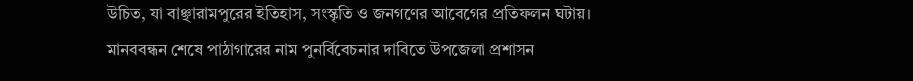উচিত, যা বাঞ্ছারামপুরের ইতিহাস, সংস্কৃতি ও জনগণের আবেগের প্রতিফলন ঘটায়।
মানববন্ধন শেষে পাঠাগারের নাম পুনর্বিবেচনার দাবিতে উপজেলা প্রশাসন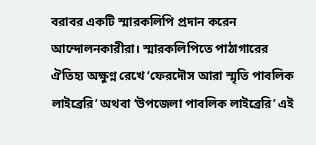বরাবর একটি স্মারকলিপি প্রদান করেন আন্দোলনকারীরা। স্মারকলিপিতে পাঠাগারের ঐতিহ্য অক্ষুণ্ন রেখে ‘ফেরদৌস আরা স্মৃতি পাবলিক লাইব্রেরি’ অথবা ‘উপজেলা পাবলিক লাইব্রেরি’ এই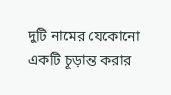দুটি নামের যেকোনো একটি চূড়ান্ত করার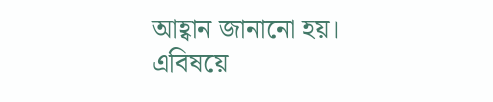আহ্বান জানানো হয়।
এবিষয়ে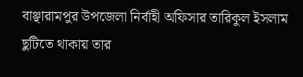বাঞ্ছারামপুর উপজেলা নির্বাহী অফিসার তারিকুল ইসলাম ছুটিতে থাকায় তার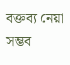বক্তব্য নেয়া সম্ভব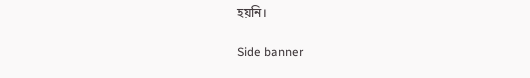হয়নি।

Side banner